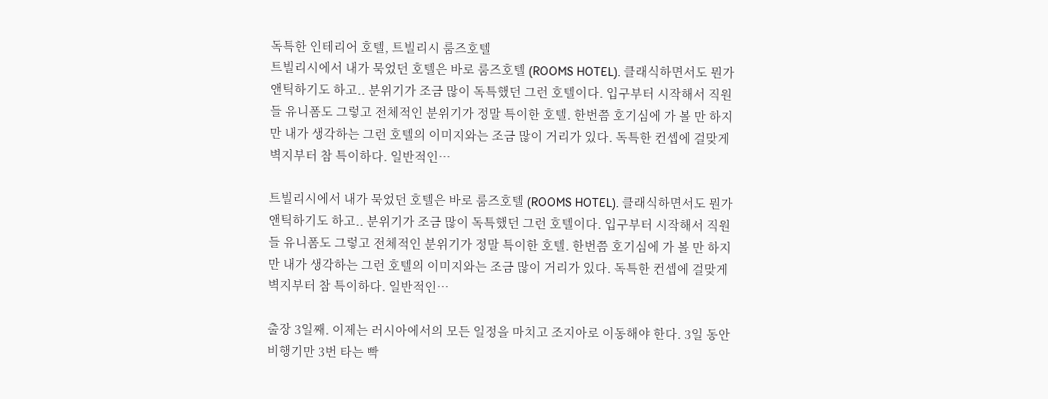독특한 인테리어 호텔, 트빌리시 룸즈호텔
트빌리시에서 내가 묵었던 호텔은 바로 룸즈호텔 (ROOMS HOTEL). 클래식하면서도 뭔가 앤틱하기도 하고.. 분위기가 조금 많이 독특했던 그런 호텔이다. 입구부터 시작해서 직원들 유니폼도 그렇고 전체적인 분위기가 정말 특이한 호텔. 한번쯤 호기심에 가 볼 만 하지만 내가 생각하는 그런 호텔의 이미지와는 조금 많이 거리가 있다. 독특한 컨셉에 걸맞게 벽지부터 참 특이하다. 일반적인…

트빌리시에서 내가 묵었던 호텔은 바로 룸즈호텔 (ROOMS HOTEL). 클래식하면서도 뭔가 앤틱하기도 하고.. 분위기가 조금 많이 독특했던 그런 호텔이다. 입구부터 시작해서 직원들 유니폼도 그렇고 전체적인 분위기가 정말 특이한 호텔. 한번쯤 호기심에 가 볼 만 하지만 내가 생각하는 그런 호텔의 이미지와는 조금 많이 거리가 있다. 독특한 컨셉에 걸맞게 벽지부터 참 특이하다. 일반적인…

출장 3일째. 이제는 러시아에서의 모든 일정을 마치고 조지아로 이동해야 한다. 3일 동안 비행기만 3번 타는 빡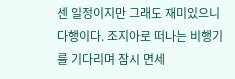센 일정이지만 그래도 재미있으니 다행이다. 조지아로 떠나는 비행기를 기다리며 잠시 면세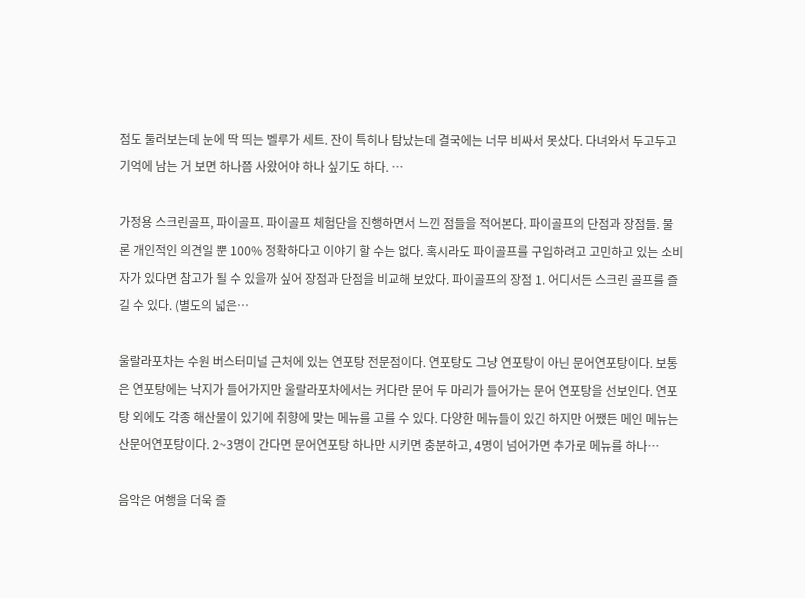점도 둘러보는데 눈에 딱 띄는 벨루가 세트. 잔이 특히나 탐났는데 결국에는 너무 비싸서 못샀다. 다녀와서 두고두고 기억에 남는 거 보면 하나쯤 사왔어야 하나 싶기도 하다. …

가정용 스크린골프, 파이골프. 파이골프 체험단을 진행하면서 느낀 점들을 적어본다. 파이골프의 단점과 장점들. 물론 개인적인 의견일 뿐 100% 정확하다고 이야기 할 수는 없다. 혹시라도 파이골프를 구입하려고 고민하고 있는 소비자가 있다면 참고가 될 수 있을까 싶어 장점과 단점을 비교해 보았다. 파이골프의 장점 1. 어디서든 스크린 골프를 즐길 수 있다. (별도의 넓은…

울랄라포차는 수원 버스터미널 근처에 있는 연포탕 전문점이다. 연포탕도 그냥 연포탕이 아닌 문어연포탕이다. 보통은 연포탕에는 낙지가 들어가지만 울랄라포차에서는 커다란 문어 두 마리가 들어가는 문어 연포탕을 선보인다. 연포탕 외에도 각종 해산물이 있기에 취향에 맞는 메뉴를 고를 수 있다. 다양한 메뉴들이 있긴 하지만 어쨌든 메인 메뉴는 산문어연포탕이다. 2~3명이 간다면 문어연포탕 하나만 시키면 충분하고, 4명이 넘어가면 추가로 메뉴를 하나…

음악은 여행을 더욱 즐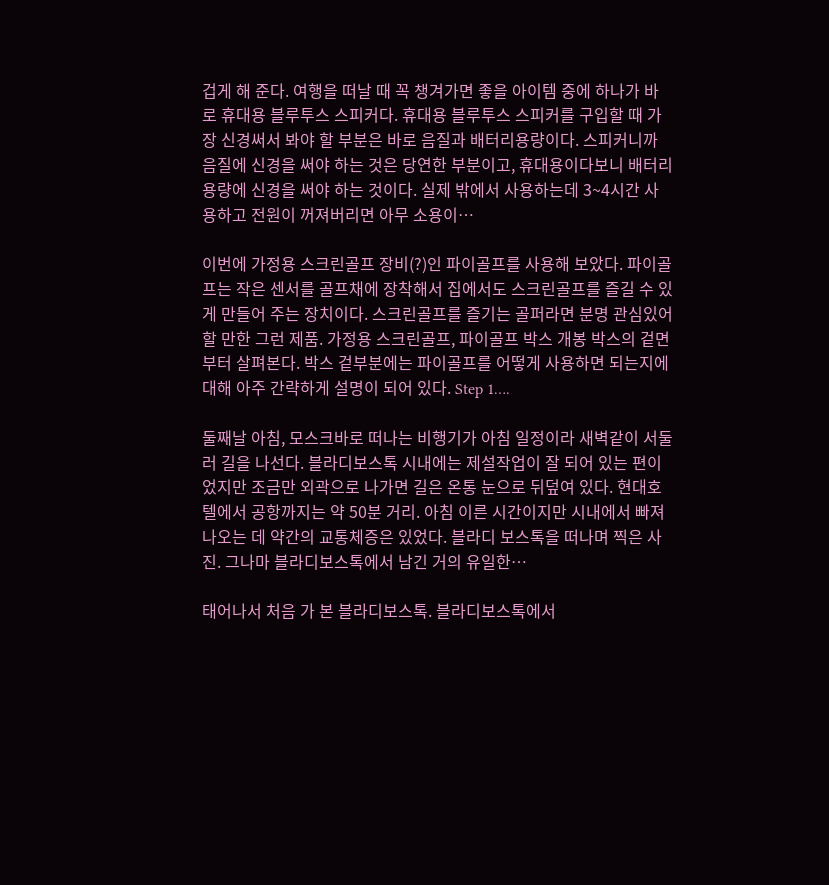겁게 해 준다. 여행을 떠날 때 꼭 챙겨가면 좋을 아이템 중에 하나가 바로 휴대용 블루투스 스피커다. 휴대용 블루투스 스피커를 구입할 때 가장 신경써서 봐야 할 부분은 바로 음질과 배터리용량이다. 스피커니까 음질에 신경을 써야 하는 것은 당연한 부분이고, 휴대용이다보니 배터리용량에 신경을 써야 하는 것이다. 실제 밖에서 사용하는데 3~4시간 사용하고 전원이 꺼져버리면 아무 소용이…

이번에 가정용 스크린골프 장비(?)인 파이골프를 사용해 보았다. 파이골프는 작은 센서를 골프채에 장착해서 집에서도 스크린골프를 즐길 수 있게 만들어 주는 장치이다. 스크린골프를 즐기는 골퍼라면 분명 관심있어할 만한 그런 제품. 가정용 스크린골프, 파이골프 박스 개봉 박스의 겉면부터 살펴본다. 박스 겉부분에는 파이골프를 어떻게 사용하면 되는지에 대해 아주 간략하게 설명이 되어 있다. Step 1….

둘째날 아침, 모스크바로 떠나는 비행기가 아침 일정이라 새벽같이 서둘러 길을 나선다. 블라디보스톡 시내에는 제설작업이 잘 되어 있는 편이었지만 조금만 외곽으로 나가면 길은 온통 눈으로 뒤덮여 있다. 현대호텔에서 공항까지는 약 50분 거리. 아침 이른 시간이지만 시내에서 빠져나오는 데 약간의 교통체증은 있었다. 블라디 보스톡을 떠나며 찍은 사진. 그나마 블라디보스톡에서 남긴 거의 유일한…

태어나서 처음 가 본 블라디보스톡. 블라디보스톡에서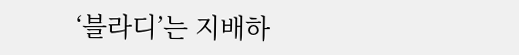‘블라디’는 지배하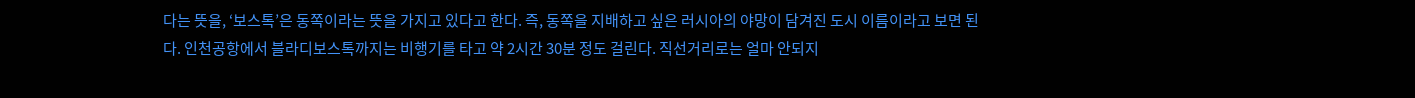다는 뜻을, ‘보스톡’은 동쪽이라는 뜻을 가지고 있다고 한다. 즉, 동쪽을 지배하고 싶은 러시아의 야망이 담겨진 도시 이름이라고 보면 된다. 인천공항에서 블라디보스톡까지는 비행기를 타고 약 2시간 30분 정도 걸린다. 직선거리로는 얼마 안되지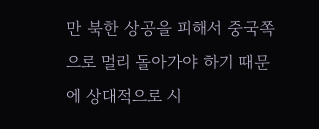만 북한 상공을 피해서 중국쪽으로 멀리 돌아가야 하기 때문에 상대적으로 시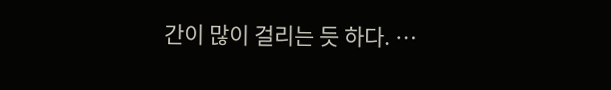간이 많이 걸리는 듯 하다. …